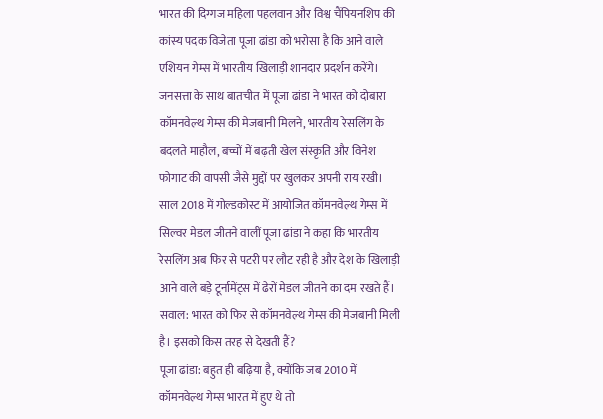भारत की दिग्गज महिला पहलवान और विश्व चैंपियनशिप की कांस्य पदक विजेता पूजा ढांडा को भरोसा है कि आने वाले एशियन गेम्स में भारतीय खिलाड़ी शानदार प्रदर्शन करेंगे। जनसत्ता के साथ बातचीत में पूजा ढांडा ने भारत को दोबारा कॉमनवेल्थ गेम्स की मेजबानी मिलने, भारतीय रेसलिंग के बदलते माहौल, बच्चों में बढ़ती खेल संस्कृति और विनेश फोगाट की वापसी जैसे मुद्दों पर खुलकर अपनी राय रखी।
साल 2018 में गोल्डकोस्ट में आयोजित कॉमनवेल्थ गेम्स में सिल्वर मेडल जीतने वालीं पूजा ढांडा ने कहा कि भारतीय रेसलिंग अब फिर से पटरी पर लौट रही है और देश के खिलाड़ी आने वाले बड़े टूर्नामेंट्स में ढेरों मेडल जीतने का दम रखते हैं।
सवाल: भारत को फिर से कॉमनवेल्थ गेम्स की मेजबानी मिली है। इसको किस तरह से देखती हैं?
पूजा ढांडा: बहुत ही बढ़िया है, क्योंकि जब 2010 में कॉमनवेल्थ गेम्स भारत में हुए थे तो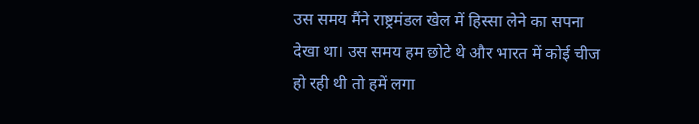उस समय मैंने राष्ट्रमंडल खेल में हिस्सा लेने का सपना देखा था। उस समय हम छोटे थे और भारत में कोई चीज हो रही थी तो हमें लगा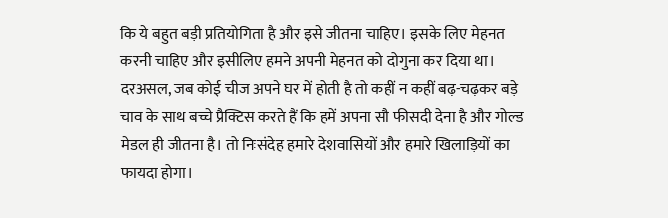कि ये बहुत बड़ी प्रतियोगिता है और इसे जीतना चाहिए। इसके लिए मेहनत करनी चाहिए और इसीलिए हमने अपनी मेहनत को दोगुना कर दिया था।
दरअसल, जब कोई चीज अपने घर में होती है तो कहीं न कहीं बढ़-चढ़कर बड़े चाव के साथ बच्चे प्रैक्टिस करते हैं कि हमें अपना सौ फीसदी देना है और गोल्ड मेडल ही जीतना है। तो निःसंदेह हमारे देशवासियों और हमारे खिलाड़ियों का फायदा होगा।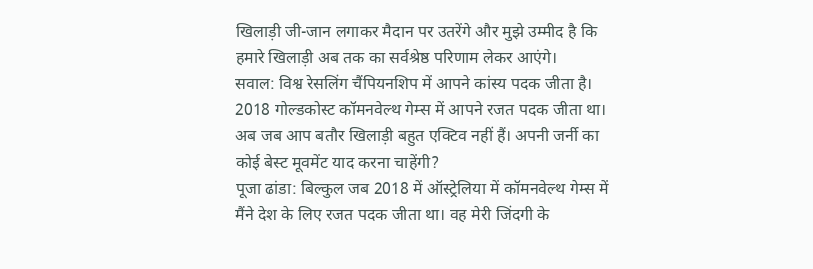खिलाड़ी जी-जान लगाकर मैदान पर उतरेंगे और मुझे उम्मीद है कि हमारे खिलाड़ी अब तक का सर्वश्रेष्ठ परिणाम लेकर आएंगे।
सवाल: विश्व रेसलिंग चैंपियनशिप में आपने कांस्य पदक जीता है। 2018 गोल्डकोस्ट कॉमनवेल्थ गेम्स में आपने रजत पदक जीता था। अब जब आप बतौर खिलाड़ी बहुत एक्टिव नहीं हैं। अपनी जर्नी का कोई बेस्ट मूवमेंट याद करना चाहेंगी?
पूजा ढांडा: बिल्कुल जब 2018 में ऑस्ट्रेलिया में कॉमनवेल्थ गेम्स में मैंने देश के लिए रजत पदक जीता था। वह मेरी जिंदगी के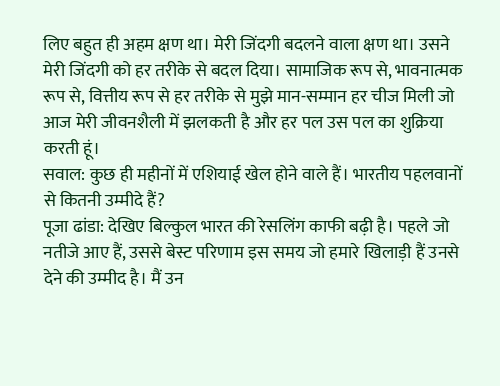लिए बहुत ही अहम क्षण था। मेरी जिंदगी बदलने वाला क्षण था। उसने मेरी जिंदगी को हर तरीके से बदल दिया। सामाजिक रूप से, भावनात्मक रूप से, वित्तीय रूप से हर तरीके से मुझे मान-सम्मान हर चीज मिली जो आज मेरी जीवनशैली में झलकती है और हर पल उस पल का शुक्रिया करती हूं।
सवाल: कुछ ही महीनों में एशियाई खेल होने वाले हैं। भारतीय पहलवानों से कितनी उम्मीदे हैं?
पूजा ढांडा: देखिए बिल्कुल भारत की रेसलिंग काफी बढ़ी है। पहले जो नतीजे आए हैं, उससे बेस्ट परिणाम इस समय जो हमारे खिलाड़ी हैं उनसे देने की उम्मीद है। मैं उन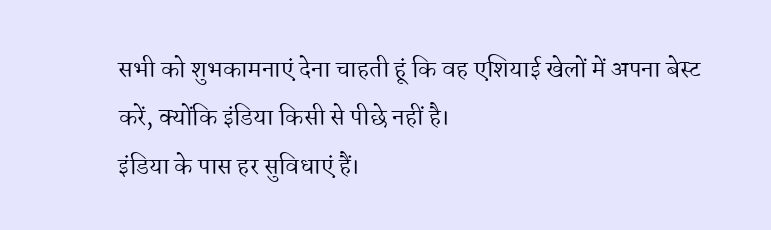सभी को शुभकामनाएं देना चाहती हूं कि वह एशियाई खेलों में अपना बेस्ट करें, क्योंकि इंडिया किसी से पीछे नहीं है।
इंडिया के पास हर सुविधाएं हैं।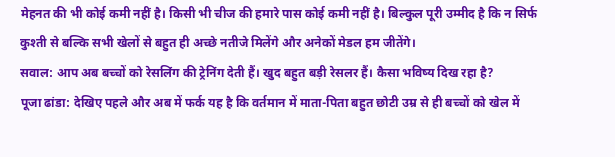मेहनत की भी कोई कमी नहीं है। किसी भी चीज की हमारे पास कोई कमी नहीं है। बिल्कुल पूरी उम्मीद है कि न सिर्फ कुश्ती से बल्कि सभी खेलों से बहुत ही अच्छे नतीजे मिलेंगे और अनेकों मेडल हम जीतेंगे।
सवाल: आप अब बच्चों को रेसलिंग की ट्रेनिंग देती हैं। खुद बहुत बड़ी रेसलर हैं। कैसा भविष्य दिख रहा है?
पूजा ढांडा: देखिए पहले और अब में फर्क यह है कि वर्तमान में माता-पिता बहुत छोटी उम्र से ही बच्चों को खेल में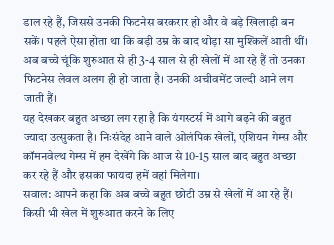डाल रहे हैं, जिससे उनकी फिटनेस बरकरार हो और वे बड़े खिलाड़ी बन सकें। पहले ऐसा होता था कि बड़ी उम्र के बाद थोड़ा सा मुश्किलें आती थीं। अब बच्चे चूंकि शुरुआत से ही 3-4 साल से ही खेलों में आ रहे हैं तो उनका फिटनेस लेवल अलग ही हो जाता है। उनकी अचीवमेंट जल्दी आने लग जाती हैं।
यह देखकर बहुत अच्छा लग रहा है कि यंगस्टर्स में आगे बढ़ने की बहुत ज्यादा उत्सुकता है। निःसंदेह आने वाले ओलंपिक खेलों, एशियन गेम्स और कॉमनवेल्थ गेम्स में हम देखेंगे कि आज से 10-15 साल बाद बहुत अच्छा कर रहे हैं और इसका फायदा हमें वहां मिलेगा।
सवाल: आपने कहा कि अब बच्चे बहुत छोटी उम्र से खेलों में आ रहे हैं। किसी भी खेल में शुरुआत करने के लिए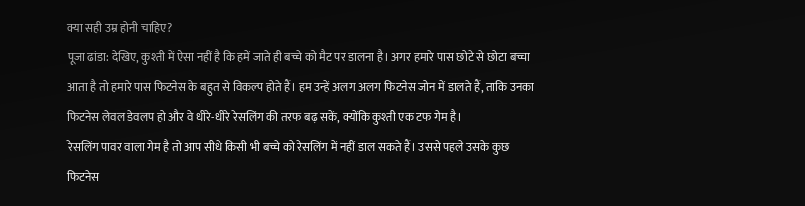क्या सही उम्र होनी चाहिए?
पूजा ढांडा: देखिए, कुश्ती में ऐसा नहीं है कि हमें जाते ही बच्चे को मैट पर डालना है। अगर हमारे पास छोटे से छोटा बच्चा आता है तो हमारे पास फिटनेस के बहुत से विकल्प होते हैं। हम उन्हें अलग अलग फिटनेस जोन में डालते हैं, ताकि उनका फिटनेस लेवल डेवलप हो और वे धीरे-धीरे रेसलिंग की तरफ बढ़ सकें, क्योंकि कुश्ती एक टफ गेम है।
रेसलिंग पावर वाला गेम है तो आप सीधे किसी भी बच्चे को रेसलिंग में नहीं डाल सकते हैं। उससे पहले उसके कुछ फिटनेस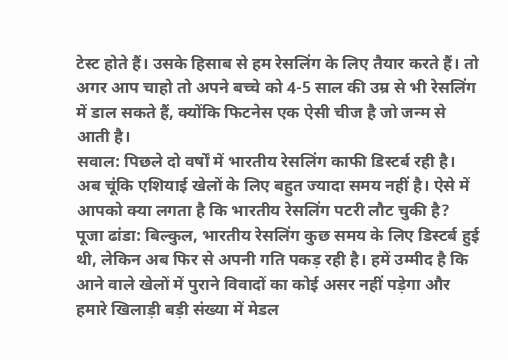टेस्ट होते हैं। उसके हिसाब से हम रेसलिंग के लिए तैयार करते हैं। तो अगर आप चाहो तो अपने बच्चे को 4-5 साल की उम्र से भी रेसलिंग में डाल सकते हैं, क्योंकि फिटनेस एक ऐसी चीज है जो जन्म से आती है।
सवाल: पिछले दो वर्षों में भारतीय रेसलिंग काफी डिस्टर्ब रही है। अब चूंकि एशियाई खेलों के लिए बहुत ज्यादा समय नहीं है। ऐसे में आपको क्या लगता है कि भारतीय रेसलिंग पटरी लौट चुकी है?
पूजा ढांडा: बिल्कुल, भारतीय रेसलिंग कुछ समय के लिए डिस्टर्ब हुई थी, लेकिन अब फिर से अपनी गति पकड़ रही है। हमें उम्मीद है कि आने वाले खेलों में पुराने विवादों का कोई असर नहीं पड़ेगा और हमारे खिलाड़ी बड़ी संख्या में मेडल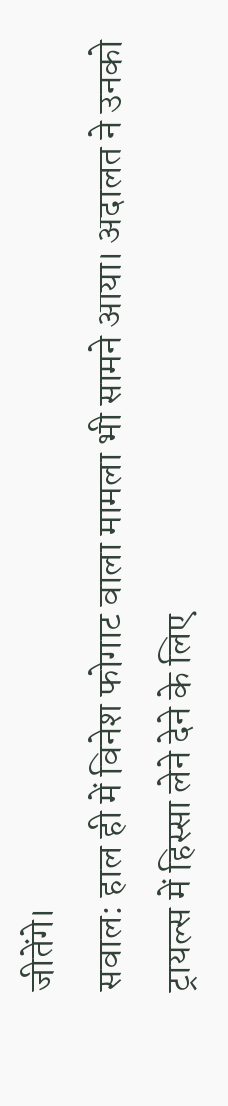जीतेंगे।
सवाल: हाल ही में विनेश फोगाट वाला मामला भी सामने आया। अदालत ने उनको ट्रायल्स में हिस्सा लेने देने के लिए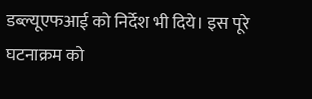डब्ल्यूएफआई को निर्देश भी दिये। इस पूरे घटनाक्रम को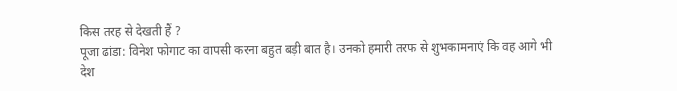किस तरह से देखती हैं ?
पूजा ढांडा: विनेश फोगाट का वापसी करना बहुत बड़ी बात है। उनको हमारी तरफ से शुभकामनाएं कि वह आगे भी देश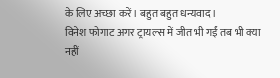के लिए अच्छा करें। बहुत बहुत धन्यवाद।
विनेश फोगाट अगर ट्रायल्स में जीत भी गईं तब भी क्या नहीं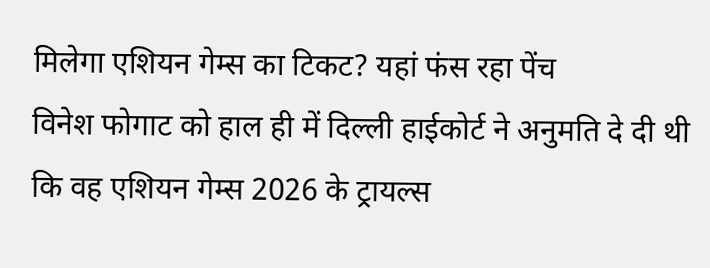मिलेगा एशियन गेम्स का टिकट? यहां फंस रहा पेंच
विनेश फोगाट को हाल ही में दिल्ली हाईकोर्ट ने अनुमति दे दी थी कि वह एशियन गेम्स 2026 के ट्रायल्स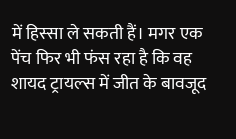में हिस्सा ले सकती हैं। मगर एक पेंच फिर भी फंस रहा है कि वह शायद ट्रायल्स में जीत के बावजूद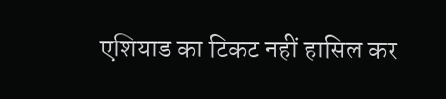एशियाड का टिकट नहीं हासिल कर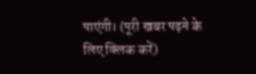पाएंगी। (पूरी खबर पढ़ने के लिए क्लिक करें)